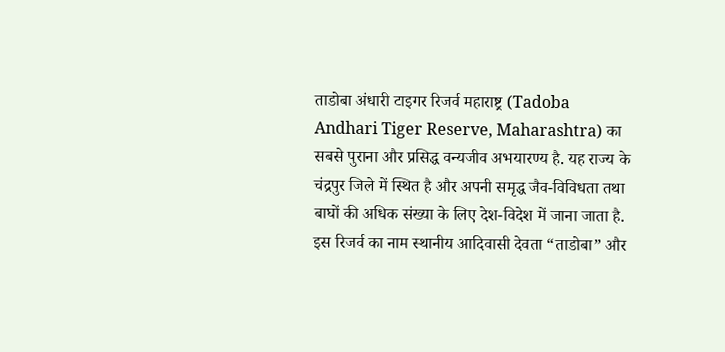ताडोबा अंधारी टाइगर रिजर्व महाराष्ट्र (Tadoba Andhari Tiger Reserve, Maharashtra) का सबसे पुराना और प्रसिद्ध वन्यजीव अभयारण्य है. यह राज्य के चंद्रपुर जिले में स्थित है और अपनी समृद्ध जैव-विविधता तथा बाघों की अधिक संख्या के लिए देश-विदेश में जाना जाता है. इस रिजर्व का नाम स्थानीय आदिवासी देवता “ताडोबा” और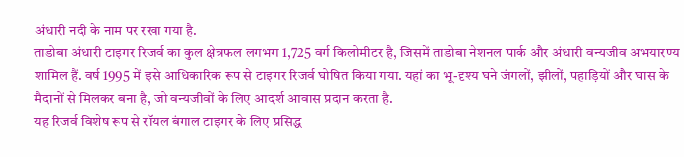अंधारी नदी के नाम पर रखा गया है.
ताडोबा अंधारी टाइगर रिजर्व का कुल क्षेत्रफल लगभग 1,725 वर्ग किलोमीटर है, जिसमें ताडोबा नेशनल पार्क और अंधारी वन्यजीव अभयारण्य शामिल हैं. वर्ष 1995 में इसे आधिकारिक रूप से टाइगर रिजर्व घोषित किया गया. यहां का भू-दृश्य घने जंगलों, झीलों, पहाड़ियों और घास के मैदानों से मिलकर बना है, जो वन्यजीवों के लिए आदर्श आवास प्रदान करता है.
यह रिजर्व विशेष रूप से रॉयल बंगाल टाइगर के लिए प्रसिद्ध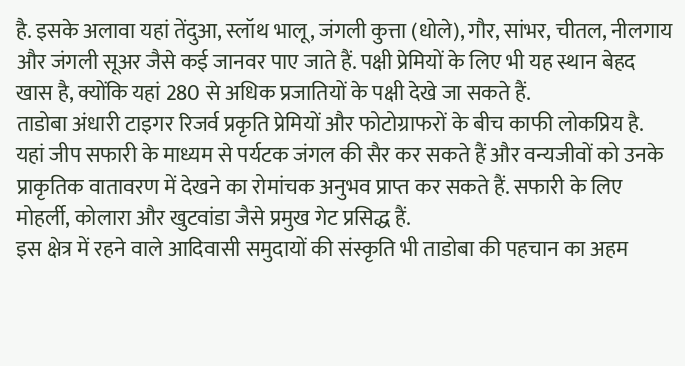है. इसके अलावा यहां तेंदुआ, स्लॉथ भालू, जंगली कुत्ता (धोले), गौर, सांभर, चीतल, नीलगाय और जंगली सूअर जैसे कई जानवर पाए जाते हैं. पक्षी प्रेमियों के लिए भी यह स्थान बेहद खास है, क्योंकि यहां 280 से अधिक प्रजातियों के पक्षी देखे जा सकते हैं.
ताडोबा अंधारी टाइगर रिजर्व प्रकृति प्रेमियों और फोटोग्राफरों के बीच काफी लोकप्रिय है. यहां जीप सफारी के माध्यम से पर्यटक जंगल की सैर कर सकते हैं और वन्यजीवों को उनके प्राकृतिक वातावरण में देखने का रोमांचक अनुभव प्राप्त कर सकते हैं. सफारी के लिए मोहर्ली, कोलारा और खुटवांडा जैसे प्रमुख गेट प्रसिद्ध हैं.
इस क्षेत्र में रहने वाले आदिवासी समुदायों की संस्कृति भी ताडोबा की पहचान का अहम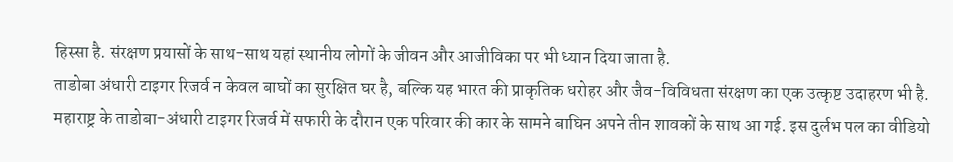हिस्सा है. संरक्षण प्रयासों के साथ-साथ यहां स्थानीय लोगों के जीवन और आजीविका पर भी ध्यान दिया जाता है.
ताडोबा अंधारी टाइगर रिजर्व न केवल बाघों का सुरक्षित घर है, बल्कि यह भारत की प्राकृतिक धरोहर और जैव-विविधता संरक्षण का एक उत्कृष्ट उदाहरण भी है.
महाराष्ट्र के ताडोबा-अंधारी टाइगर रिजर्व में सफारी के दौरान एक परिवार की कार के सामने बाघिन अपने तीन शावकों के साथ आ गई. इस दुर्लभ पल का वीडियो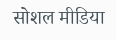सोशल मीडिया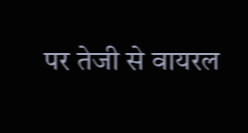पर तेजी से वायरल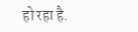हो रहा है.